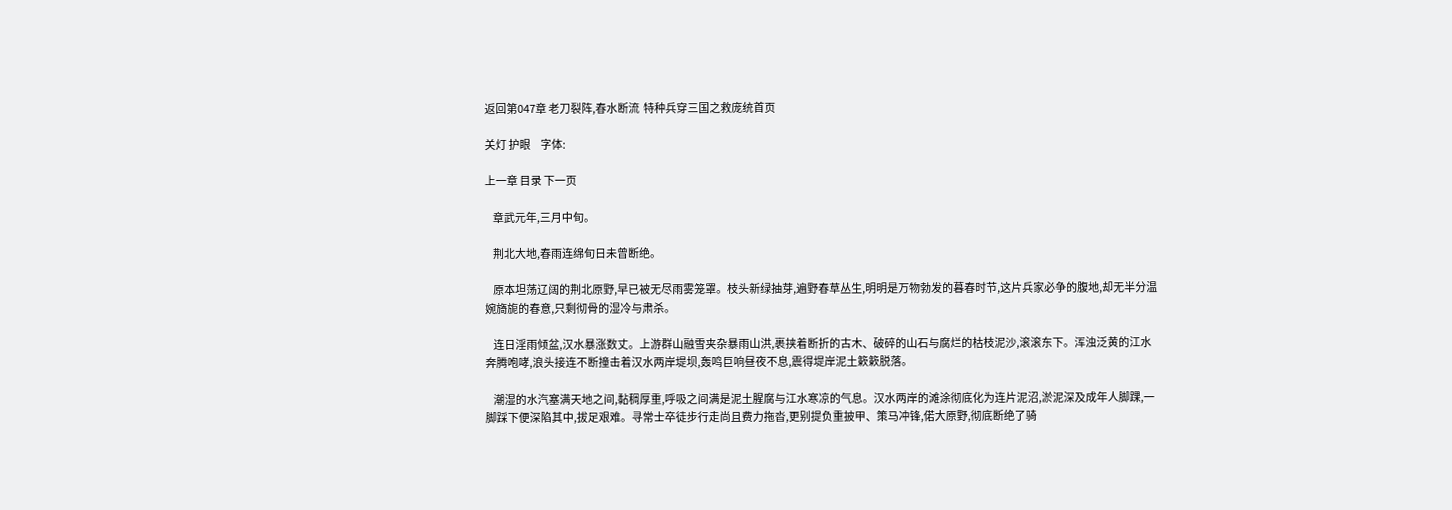返回第047章 老刀裂阵,春水断流  特种兵穿三国之救庞统首页

关灯 护眼     字体:

上一章 目录 下一页

    章武元年,三月中旬。

    荆北大地,春雨连绵旬日未曾断绝。

    原本坦荡辽阔的荆北原野,早已被无尽雨雾笼罩。枝头新绿抽芽,遍野春草丛生,明明是万物勃发的暮春时节,这片兵家必争的腹地,却无半分温婉旖旎的春意,只剩彻骨的湿冷与肃杀。

    连日淫雨倾盆,汉水暴涨数丈。上游群山融雪夹杂暴雨山洪,裹挟着断折的古木、破碎的山石与腐烂的枯枝泥沙,滚滚东下。浑浊泛黄的江水奔腾咆哮,浪头接连不断撞击着汉水两岸堤坝,轰鸣巨响昼夜不息,震得堤岸泥土簌簌脱落。

    潮湿的水汽塞满天地之间,黏稠厚重,呼吸之间满是泥土腥腐与江水寒凉的气息。汉水两岸的滩涂彻底化为连片泥沼,淤泥深及成年人脚踝,一脚踩下便深陷其中,拔足艰难。寻常士卒徒步行走尚且费力拖沓,更别提负重披甲、策马冲锋,偌大原野,彻底断绝了骑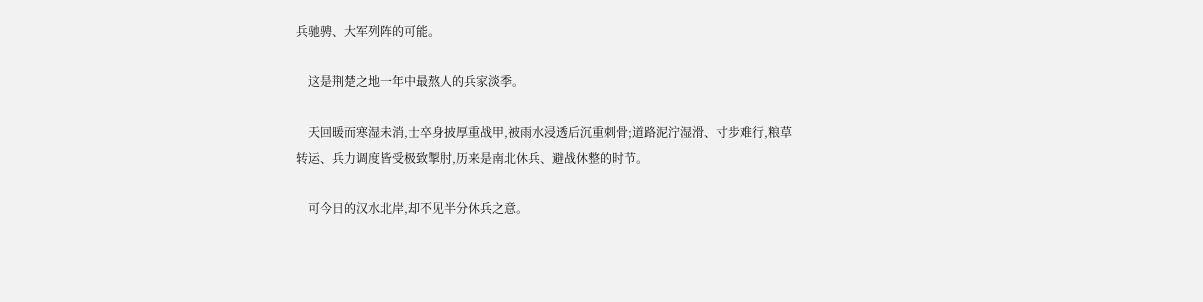兵驰骋、大军列阵的可能。

    这是荆楚之地一年中最熬人的兵家淡季。

    天回暖而寒湿未消,士卒身披厚重战甲,被雨水浸透后沉重刺骨;道路泥泞湿滑、寸步难行,粮草转运、兵力调度皆受极致掣肘,历来是南北休兵、避战休整的时节。

    可今日的汉水北岸,却不见半分休兵之意。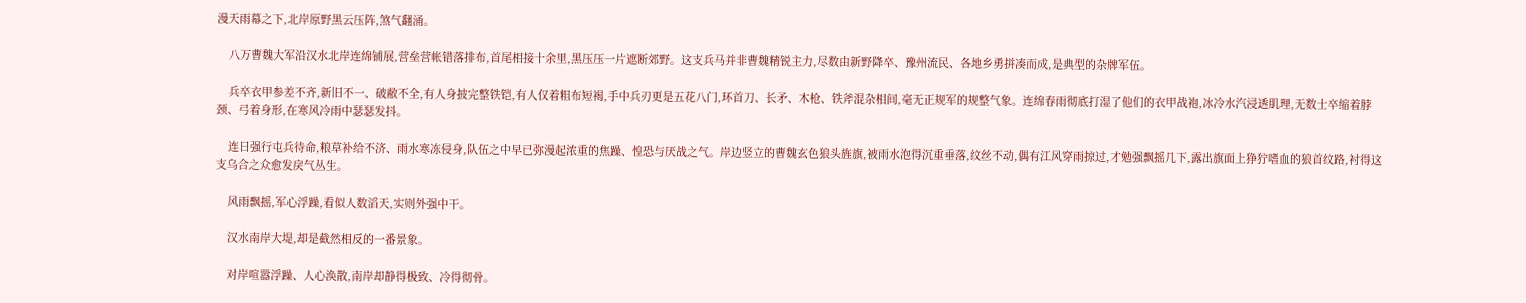漫天雨幕之下,北岸原野黑云压阵,煞气翻涌。

    八万曹魏大军沿汉水北岸连绵铺展,营垒营帐错落排布,首尾相接十余里,黑压压一片遮断郊野。这支兵马并非曹魏精锐主力,尽数由新野降卒、豫州流民、各地乡勇拼凑而成,是典型的杂牌军伍。

    兵卒衣甲参差不齐,新旧不一、破敝不全,有人身披完整铁铠,有人仅着粗布短褐,手中兵刃更是五花八门,环首刀、长矛、木枪、铁斧混杂相间,毫无正规军的规整气象。连绵春雨彻底打湿了他们的衣甲战袍,冰冷水汽浸透肌理,无数士卒缩着脖颈、弓着身形,在寒风冷雨中瑟瑟发抖。

    连日强行屯兵待命,粮草补给不济、雨水寒冻侵身,队伍之中早已弥漫起浓重的焦躁、惶恐与厌战之气。岸边竖立的曹魏玄色狼头旌旗,被雨水泡得沉重垂落,纹丝不动,偶有江风穿雨掠过,才勉强飘摇几下,露出旗面上狰狞嗜血的狼首纹路,衬得这支乌合之众愈发戾气丛生。

    风雨飘摇,军心浮躁,看似人数滔天,实则外强中干。

    汉水南岸大堤,却是截然相反的一番景象。

    对岸喧嚣浮躁、人心涣散,南岸却静得极致、冷得彻骨。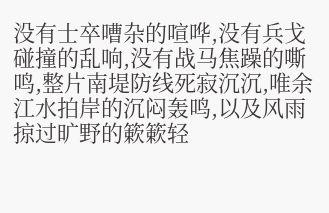没有士卒嘈杂的喧哗,没有兵戈碰撞的乱响,没有战马焦躁的嘶鸣,整片南堤防线死寂沉沉,唯余江水拍岸的沉闷轰鸣,以及风雨掠过旷野的簌簌轻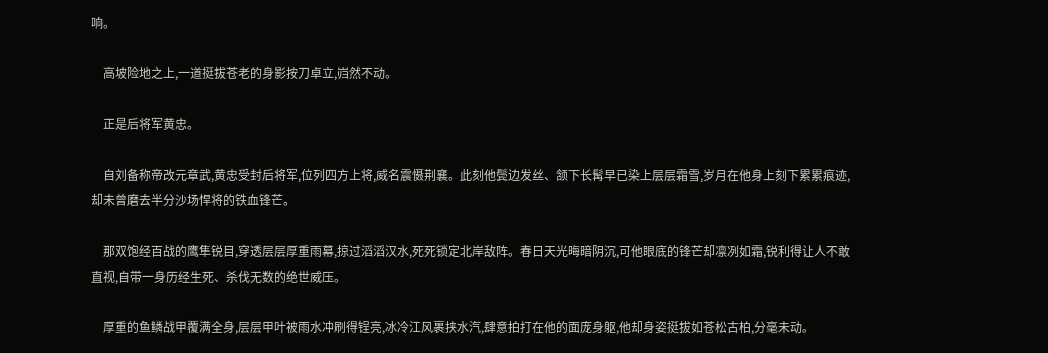响。

    高坡险地之上,一道挺拔苍老的身影按刀卓立,岿然不动。

    正是后将军黄忠。

    自刘备称帝改元章武,黄忠受封后将军,位列四方上将,威名震慑荆襄。此刻他鬓边发丝、颔下长髯早已染上层层霜雪,岁月在他身上刻下累累痕迹,却未曾磨去半分沙场悍将的铁血锋芒。

    那双饱经百战的鹰隼锐目,穿透层层厚重雨幕,掠过滔滔汉水,死死锁定北岸敌阵。春日天光晦暗阴沉,可他眼底的锋芒却凛冽如霜,锐利得让人不敢直视,自带一身历经生死、杀伐无数的绝世威压。

    厚重的鱼鳞战甲覆满全身,层层甲叶被雨水冲刷得锃亮,冰冷江风裹挟水汽,肆意拍打在他的面庞身躯,他却身姿挺拔如苍松古柏,分毫未动。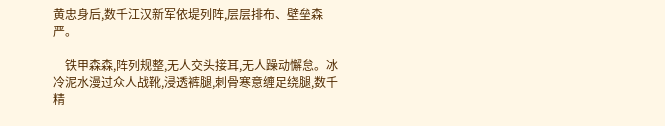黄忠身后,数千江汉新军依堤列阵,层层排布、壁垒森严。

    铁甲森森,阵列规整,无人交头接耳,无人躁动懈怠。冰冷泥水漫过众人战靴,浸透裤腿,刺骨寒意缠足绕腿,数千精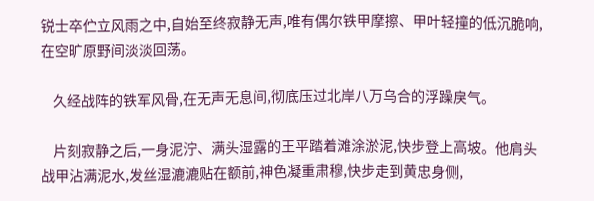锐士卒伫立风雨之中,自始至终寂静无声,唯有偶尔铁甲摩擦、甲叶轻撞的低沉脆响,在空旷原野间淡淡回荡。

    久经战阵的铁军风骨,在无声无息间,彻底压过北岸八万乌合的浮躁戾气。

    片刻寂静之后,一身泥泞、满头湿露的王平踏着滩涂淤泥,快步登上高坡。他肩头战甲沾满泥水,发丝湿漉漉贴在额前,神色凝重肃穆,快步走到黄忠身侧,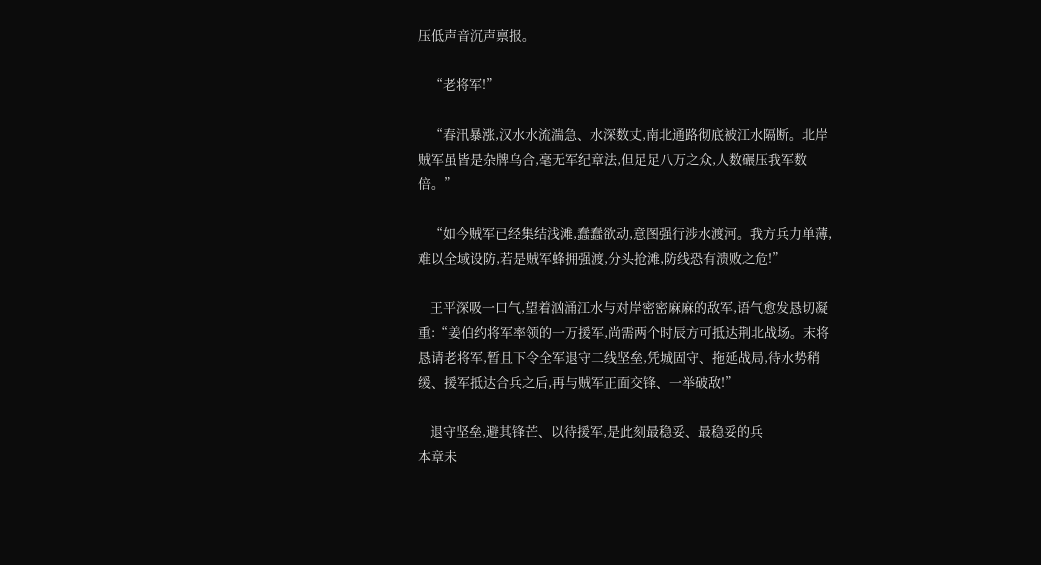压低声音沉声禀报。

    “老将军!”

    “春汛暴涨,汉水水流湍急、水深数丈,南北通路彻底被江水隔断。北岸贼军虽皆是杂牌乌合,毫无军纪章法,但足足八万之众,人数碾压我军数倍。”

    “如今贼军已经集结浅滩,蠢蠢欲动,意图强行涉水渡河。我方兵力单薄,难以全域设防,若是贼军蜂拥强渡,分头抢滩,防线恐有溃败之危!”

    王平深吸一口气,望着汹涌江水与对岸密密麻麻的敌军,语气愈发恳切凝重:“姜伯约将军率领的一万援军,尚需两个时辰方可抵达荆北战场。末将恳请老将军,暂且下令全军退守二线坚垒,凭城固守、拖延战局,待水势稍缓、援军抵达合兵之后,再与贼军正面交锋、一举破敌!”

    退守坚垒,避其锋芒、以待援军,是此刻最稳妥、最稳妥的兵
本章未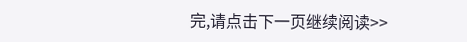完,请点击下一页继续阅读>>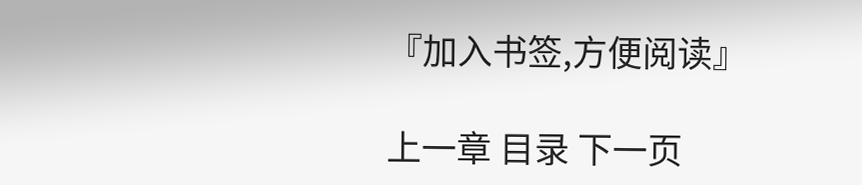『加入书签,方便阅读』

上一章 目录 下一页